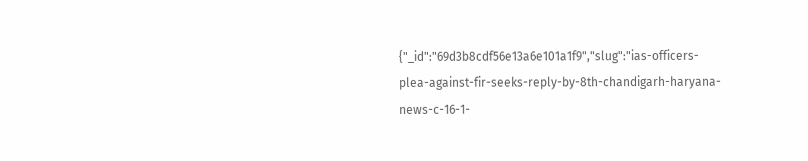{"_id":"69d3b8cdf56e13a6e101a1f9","slug":"ias-officers-plea-against-fir-seeks-reply-by-8th-chandigarh-haryana-news-c-16-1-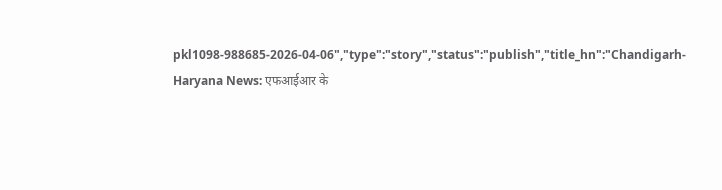pkl1098-988685-2026-04-06","type":"story","status":"publish","title_hn":"Chandigarh-Haryana News: एफआईआर के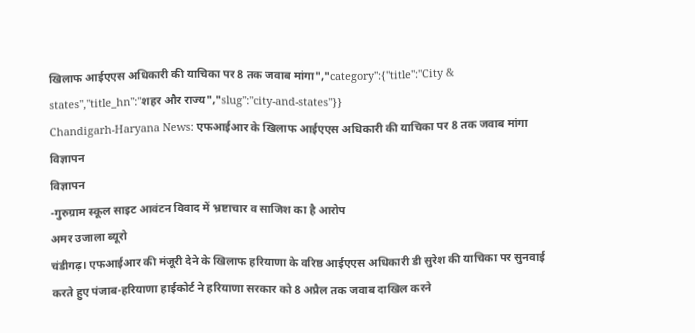खिलाफ आईएएस अधिकारी की याचिका पर 8 तक जवाब मांगा","category":{"title":"City & states","title_hn":"शहर और राज्य","slug":"city-and-states"}}
Chandigarh-Haryana News: एफआईआर के खिलाफ आईएएस अधिकारी की याचिका पर 8 तक जवाब मांगा
विज्ञापन
विज्ञापन
-गुरुग्राम स्कूल साइट आवंटन विवाद में भ्रष्टाचार व साजिश का है आरोप
अमर उजाला ब्यूरो
चंडीगढ़। एफआईआर की मंजूरी देने के खिलाफ हरियाणा के वरिष्ठ आईएएस अधिकारी डी सुरेश की याचिका पर सुनवाई करते हुए पंजाब-हरियाणा हाईकोर्ट ने हरियाणा सरकार को 8 अप्रैल तक जवाब दाखिल करने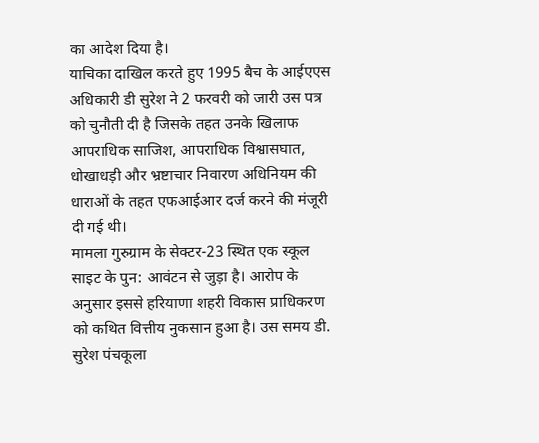का आदेश दिया है।
याचिका दाखिल करते हुए 1995 बैच के आईएएस अधिकारी डी सुरेश ने 2 फरवरी को जारी उस पत्र को चुनौती दी है जिसके तहत उनके खिलाफ आपराधिक साजिश, आपराधिक विश्वासघात, धोखाधड़ी और भ्रष्टाचार निवारण अधिनियम की धाराओं के तहत एफआईआर दर्ज करने की मंजूरी दी गई थी।
मामला गुरुग्राम के सेक्टर-23 स्थित एक स्कूल साइट के पुन: आवंटन से जुड़ा है। आरोप के अनुसार इससे हरियाणा शहरी विकास प्राधिकरण को कथित वित्तीय नुकसान हुआ है। उस समय डी. सुरेश पंचकूला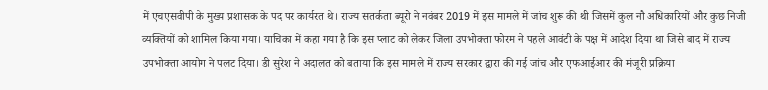में एचएसवीपी के मुख्य प्रशासक के पद पर कार्यरत थे। राज्य सतर्कता ब्यूरो ने नवंबर 2019 में इस मामले में जांच शुरू की थी जिसमें कुल नौ अधिकारियों और कुछ निजी व्यक्तियों को शामिल किया गया। याचिका में कहा गया है कि इस प्लाट को लेकर जिला उपभोक्ता फोरम ने पहले आवंटी के पक्ष में आदेश दिया था जिसे बाद में राज्य उपभोक्ता आयोग ने पलट दिया। डी सुरेश ने अदालत को बताया कि इस मामले में राज्य सरकार द्वारा की गई जांच और एफआईआर की मंजूरी प्रक्रिया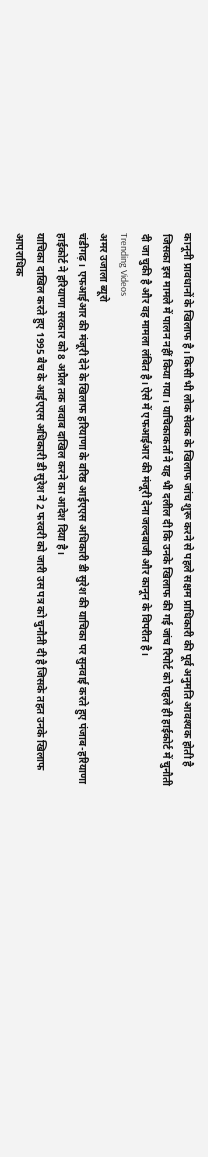कानूनी प्रावधानों के खिलाफ है। किसी भी लोक सेवक के खिलाफ जांच शुरू करने से पहले सक्षम प्राधिकारी की पूर्व अनुमति आवश्यक होती है जिसका इस मामले में पालन नहीं किया गया। याचिकाकर्ता ने यह भी दलील दी कि उनके खिलाफ की गई जांच रिपोर्ट को पहले ही हाईकोर्ट में चुनौती दी जा चुकी है और वह मामला लंबित है। ऐसे में एफआईआर की मंजूरी देना जल्दबाजी और कानून के विपरीत है।
Trending Videos
अमर उजाला ब्यूरो
चंडीगढ़। एफआईआर की मंजूरी देने के खिलाफ हरियाणा के वरिष्ठ आईएएस अधिकारी डी सुरेश की याचिका पर सुनवाई करते हुए पंजाब-हरियाणा हाईकोर्ट ने हरियाणा सरकार को 8 अप्रैल तक जवाब दाखिल करने का आदेश दिया है।
याचिका दाखिल करते हुए 1995 बैच के आईएएस अधिकारी डी सुरेश ने 2 फरवरी को जारी उस पत्र को चुनौती दी है जिसके तहत उनके खिलाफ आपराधिक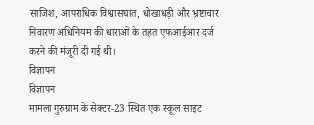साजिश, आपराधिक विश्वासघात, धोखाधड़ी और भ्रष्टाचार निवारण अधिनियम की धाराओं के तहत एफआईआर दर्ज करने की मंजूरी दी गई थी।
विज्ञापन
विज्ञापन
मामला गुरुग्राम के सेक्टर-23 स्थित एक स्कूल साइट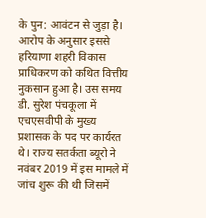के पुन: आवंटन से जुड़ा है। आरोप के अनुसार इससे हरियाणा शहरी विकास प्राधिकरण को कथित वित्तीय नुकसान हुआ है। उस समय डी. सुरेश पंचकूला में एचएसवीपी के मुख्य प्रशासक के पद पर कार्यरत थे। राज्य सतर्कता ब्यूरो ने नवंबर 2019 में इस मामले में जांच शुरू की थी जिसमें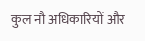कुल नौ अधिकारियों और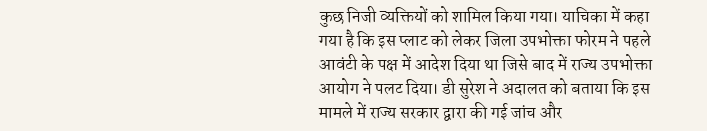कुछ निजी व्यक्तियों को शामिल किया गया। याचिका में कहा गया है कि इस प्लाट को लेकर जिला उपभोक्ता फोरम ने पहले आवंटी के पक्ष में आदेश दिया था जिसे बाद में राज्य उपभोक्ता आयोग ने पलट दिया। डी सुरेश ने अदालत को बताया कि इस मामले में राज्य सरकार द्वारा की गई जांच और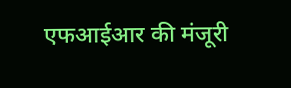एफआईआर की मंजूरी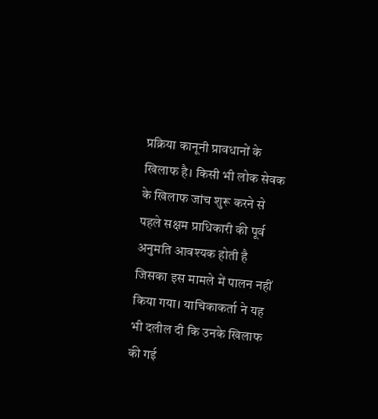प्रक्रिया कानूनी प्रावधानों के खिलाफ है। किसी भी लोक सेवक के खिलाफ जांच शुरू करने से पहले सक्षम प्राधिकारी की पूर्व अनुमति आवश्यक होती है जिसका इस मामले में पालन नहीं किया गया। याचिकाकर्ता ने यह भी दलील दी कि उनके खिलाफ की गई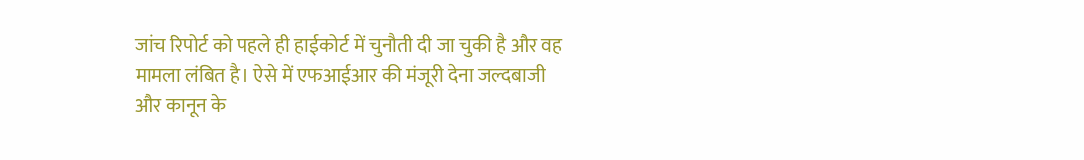जांच रिपोर्ट को पहले ही हाईकोर्ट में चुनौती दी जा चुकी है और वह मामला लंबित है। ऐसे में एफआईआर की मंजूरी देना जल्दबाजी और कानून के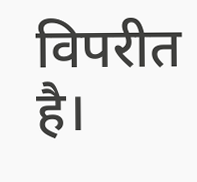विपरीत है।